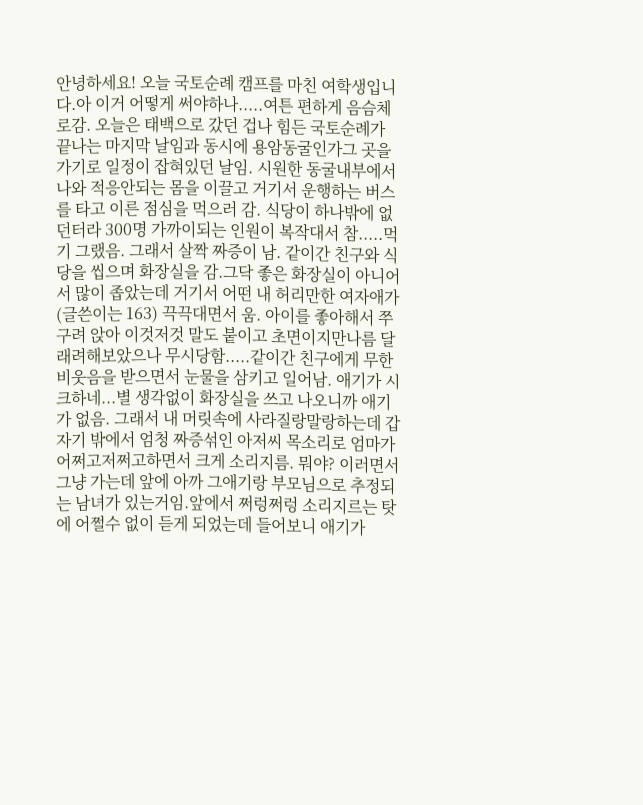안녕하세요! 오늘 국토순례 캠프를 마친 여학생입니다.아 이거 어떻게 써야하나.....여튼 편하게 음슴체로감. 오늘은 태백으로 갔던 겁나 힘든 국토순례가 끝나는 마지막 날임과 동시에 용암동굴인가그 곳을 가기로 일정이 잡혀있던 날임. 시원한 동굴내부에서 나와 적응안되는 몸을 이끌고 거기서 운행하는 버스를 타고 이른 점심을 먹으러 감. 식당이 하나밖에 없던터라 300명 가까이되는 인원이 복작대서 참.....먹기 그랬음. 그래서 살짝 짜증이 남. 같이간 친구와 식당을 씹으며 화장실을 감.그닥 좋은 화장실이 아니어서 많이 좁았는데 거기서 어떤 내 허리만한 여자애가 (글쓴이는 163) 끅끅대면서 움. 아이를 좋아해서 쭈구려 앉아 이것저것 말도 붙이고 초면이지만나름 달래려해보았으나 무시당함.....같이간 친구에게 무한 비웃음을 받으면서 눈물을 삼키고 일어남. 애기가 시크하네...별 생각없이 화장실을 쓰고 나오니까 애기가 없음. 그래서 내 머릿속에 사라질랑말랑하는데 갑자기 밖에서 엄청 짜증섞인 아저씨 목소리로 엄마가 어쩌고저쩌고하면서 크게 소리지름. 뭐야? 이러면서 그냥 가는데 앞에 아까 그애기랑 부모님으로 추정되는 남녀가 있는거임.앞에서 쩌렁쩌렁 소리지르는 탓에 어쩔수 없이 듣게 되었는데 들어보니 애기가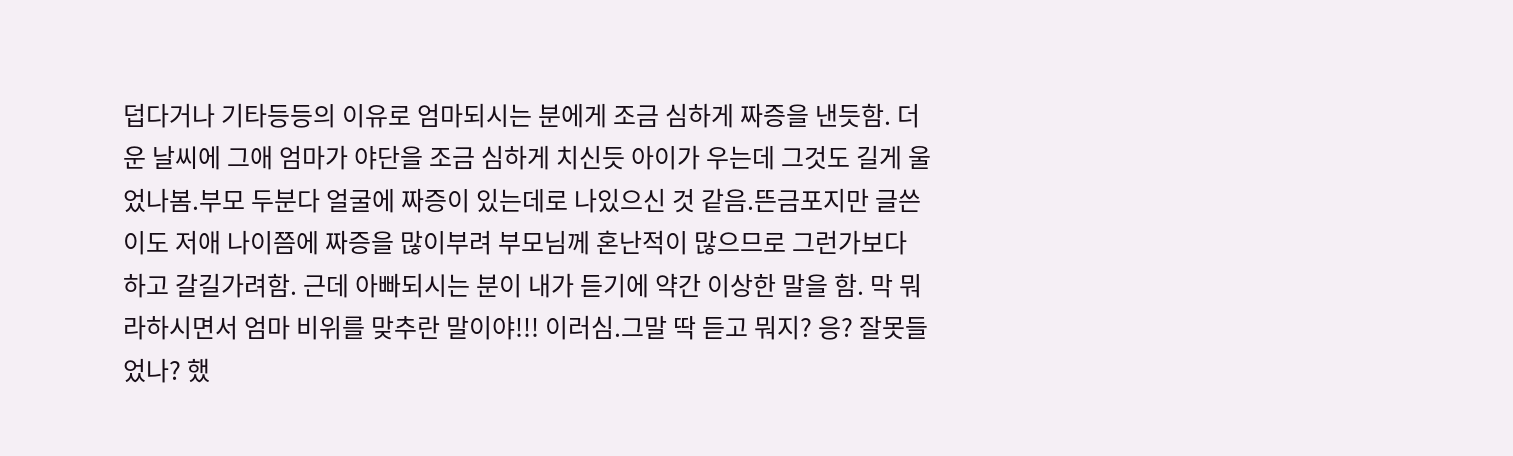덥다거나 기타등등의 이유로 엄마되시는 분에게 조금 심하게 짜증을 낸듯함. 더운 날씨에 그애 엄마가 야단을 조금 심하게 치신듯 아이가 우는데 그것도 길게 울었나봄.부모 두분다 얼굴에 짜증이 있는데로 나있으신 것 같음.뜬금포지만 글쓴이도 저애 나이쯤에 짜증을 많이부려 부모님께 혼난적이 많으므로 그런가보다 하고 갈길가려함. 근데 아빠되시는 분이 내가 듣기에 약간 이상한 말을 함. 막 뭐라하시면서 엄마 비위를 맞추란 말이야!!! 이러심.그말 딱 듣고 뭐지? 응? 잘못들었나? 했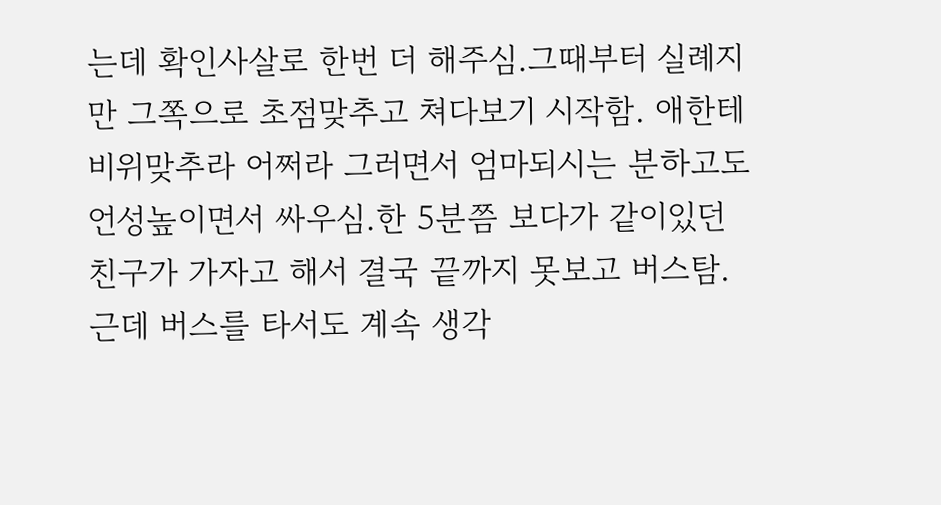는데 확인사살로 한번 더 해주심.그때부터 실례지만 그쪽으로 초점맞추고 쳐다보기 시작함. 애한테 비위맞추라 어쩌라 그러면서 엄마되시는 분하고도 언성높이면서 싸우심.한 5분쯤 보다가 같이있던 친구가 가자고 해서 결국 끝까지 못보고 버스탐. 근데 버스를 타서도 계속 생각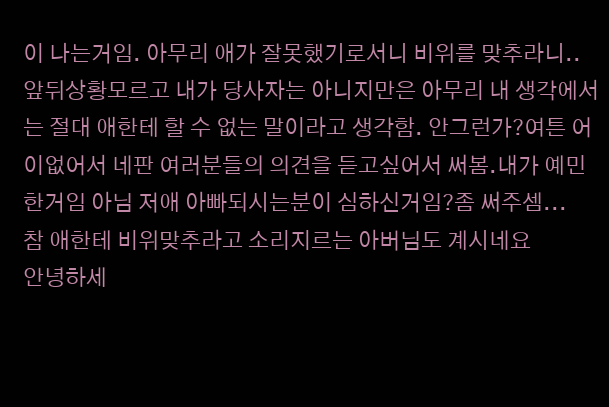이 나는거임. 아무리 애가 잘못했기로서니 비위를 맞추라니..앞뒤상황모르고 내가 당사자는 아니지만은 아무리 내 생각에서는 절대 애한테 할 수 없는 말이라고 생각함. 안그런가?여튼 어이없어서 네판 여러분들의 의견을 듣고싶어서 써봄.내가 예민한거임 아님 저애 아빠되시는분이 심하신거임?좀 써주셈...
참 애한테 비위맞추라고 소리지르는 아버님도 계시네요
안녕하세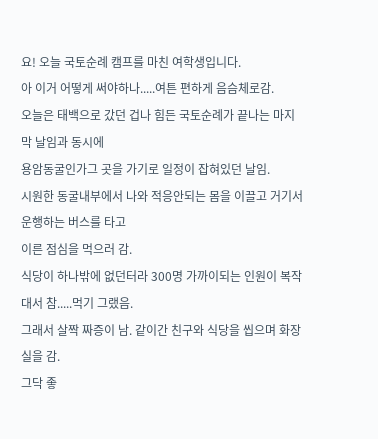요! 오늘 국토순례 캠프를 마친 여학생입니다.
아 이거 어떻게 써야하나.....여튼 편하게 음슴체로감.
오늘은 태백으로 갔던 겁나 힘든 국토순례가 끝나는 마지막 날임과 동시에
용암동굴인가그 곳을 가기로 일정이 잡혀있던 날임.
시원한 동굴내부에서 나와 적응안되는 몸을 이끌고 거기서 운행하는 버스를 타고
이른 점심을 먹으러 감.
식당이 하나밖에 없던터라 300명 가까이되는 인원이 복작대서 참.....먹기 그랬음.
그래서 살짝 짜증이 남. 같이간 친구와 식당을 씹으며 화장실을 감.
그닥 좋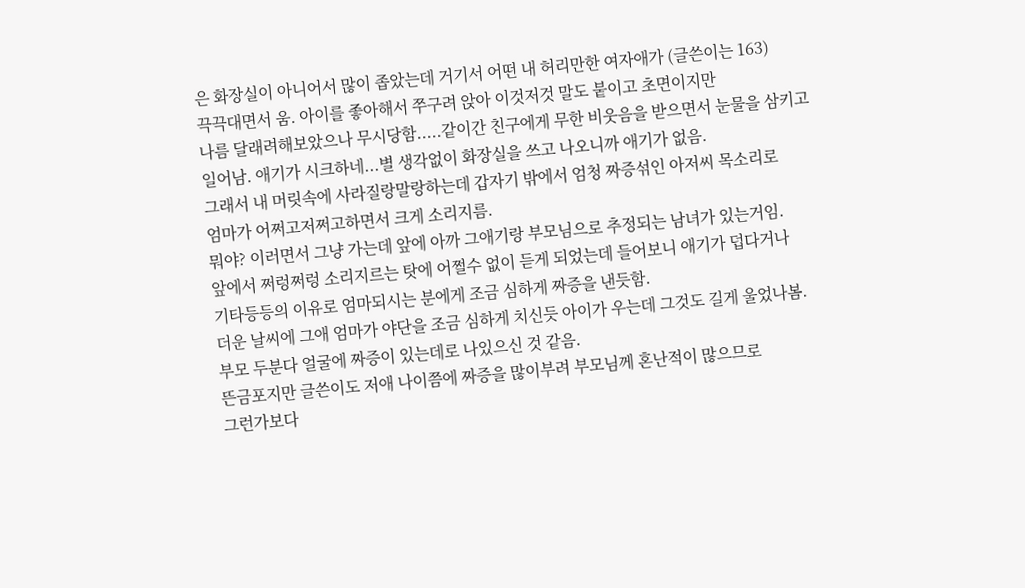은 화장실이 아니어서 많이 좁았는데 거기서 어떤 내 허리만한 여자애가 (글쓴이는 163)
끅끅대면서 움. 아이를 좋아해서 쭈구려 앉아 이것저것 말도 붙이고 초면이지만
나름 달래려해보았으나 무시당함.....같이간 친구에게 무한 비웃음을 받으면서 눈물을 삼키고
일어남. 애기가 시크하네...별 생각없이 화장실을 쓰고 나오니까 애기가 없음.
그래서 내 머릿속에 사라질랑말랑하는데 갑자기 밖에서 엄청 짜증섞인 아저씨 목소리로
엄마가 어쩌고저쩌고하면서 크게 소리지름.
뭐야? 이러면서 그냥 가는데 앞에 아까 그애기랑 부모님으로 추정되는 남녀가 있는거임.
앞에서 쩌렁쩌렁 소리지르는 탓에 어쩔수 없이 듣게 되었는데 들어보니 애기가 덥다거나
기타등등의 이유로 엄마되시는 분에게 조금 심하게 짜증을 낸듯함.
더운 날씨에 그애 엄마가 야단을 조금 심하게 치신듯 아이가 우는데 그것도 길게 울었나봄.
부모 두분다 얼굴에 짜증이 있는데로 나있으신 것 같음.
뜬금포지만 글쓴이도 저애 나이쯤에 짜증을 많이부려 부모님께 혼난적이 많으므로
그런가보다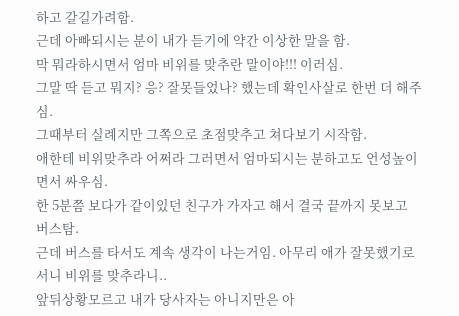하고 갈길가려함.
근데 아빠되시는 분이 내가 듣기에 약간 이상한 말을 함.
막 뭐라하시면서 엄마 비위를 맞추란 말이야!!! 이러심.
그말 딱 듣고 뭐지? 응? 잘못들었나? 했는데 확인사살로 한번 더 해주심.
그때부터 실례지만 그쪽으로 초점맞추고 쳐다보기 시작함.
애한테 비위맞추라 어쩌라 그러면서 엄마되시는 분하고도 언성높이면서 싸우심.
한 5분쯤 보다가 같이있던 친구가 가자고 해서 결국 끝까지 못보고 버스탐.
근데 버스를 타서도 계속 생각이 나는거임. 아무리 애가 잘못했기로서니 비위를 맞추라니..
앞뒤상황모르고 내가 당사자는 아니지만은 아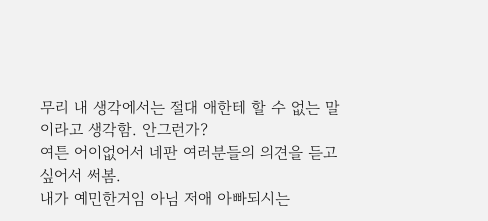무리 내 생각에서는 절대 애한테 할 수 없는 말이라고 생각함. 안그런가?
여튼 어이없어서 네판 여러분들의 의견을 듣고싶어서 써봄.
내가 예민한거임 아님 저애 아빠되시는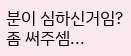분이 심하신거임?
좀 써주셈...